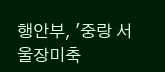행안부, '중랑 서울장미축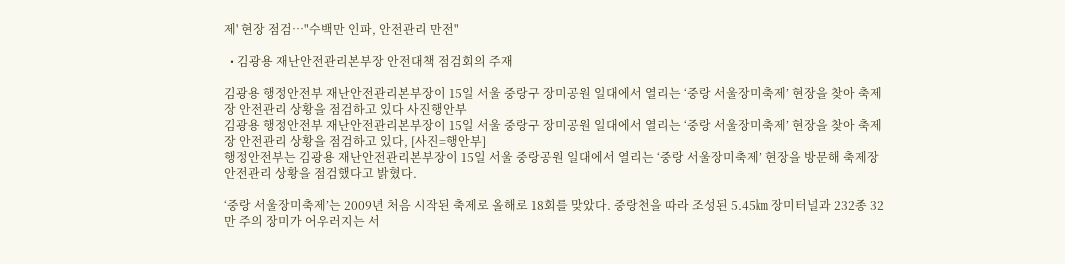제' 현장 점검…"수백만 인파, 안전관리 만전"

  • 김광용 재난안전관리본부장 안전대책 점검회의 주재

김광용 행정안전부 재난안전관리본부장이 15일 서울 중랑구 장미공원 일대에서 열리는 ‘중랑 서울장미축제’ 현장을 찾아 축제장 안전관리 상황을 점검하고 있다 사진행안부
김광용 행정안전부 재난안전관리본부장이 15일 서울 중랑구 장미공원 일대에서 열리는 ‘중랑 서울장미축제’ 현장을 찾아 축제장 안전관리 상황을 점검하고 있다, [사진=행안부]
행정안전부는 김광용 재난안전관리본부장이 15일 서울 중랑공원 일대에서 열리는 ‘중랑 서울장미축제’ 현장을 방문해 축제장 안전관리 상황을 점검했다고 밝혔다.

‘중랑 서울장미축제’는 2009년 처음 시작된 축제로 올해로 18회를 맞았다. 중랑천을 따라 조성된 5.45㎞ 장미터널과 232종 32만 주의 장미가 어우러지는 서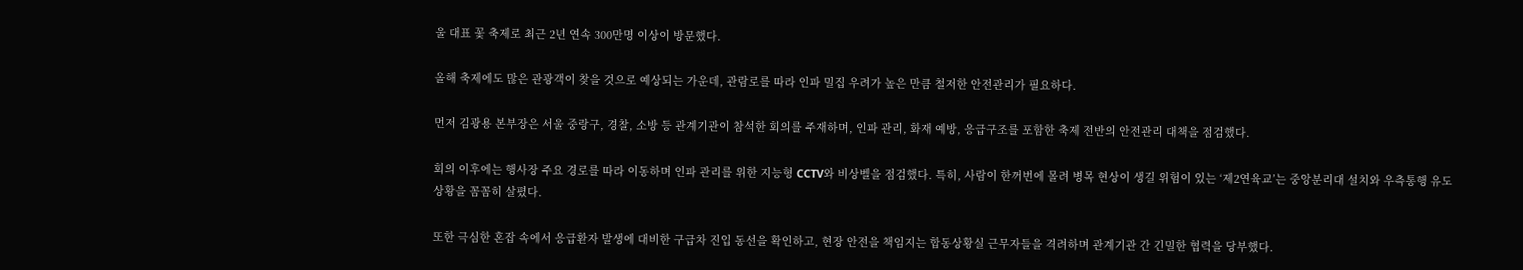울 대표 꽃 축제로 최근 2년 연속 300만명 이상이 방문했다.

올해 축제에도 많은 관광객이 찾을 것으로 예상되는 가운데, 관람로를 따라 인파 밀집 우려가 높은 만큼 철저한 안전관리가 필요하다.

먼저 김광용 본부장은 서울 중랑구, 경찰, 소방 등 관계기관이 참석한 회의를 주재하며, 인파 관리, 화재 예방, 응급구조를 포함한 축제 전반의 안전관리 대책을 점검했다.

회의 이후에는 행사장 주요 경로를 따라 이동하며 인파 관리를 위한 지능형 CCTV와 비상벨을 점검했다. 특히, 사람이 한꺼번에 몰려 병목 현상이 생길 위험이 있는 ‘제2연육교’는 중앙분리대 설치와 우측통행 유도 상황을 꼼꼼히 살폈다.

또한 극심한 혼잡 속에서 응급환자 발생에 대비한 구급차 진입 동선을 확인하고, 현장 안전을 책임지는 합동상황실 근무자들을 격려하며 관계기관 간 긴밀한 협력을 당부했다.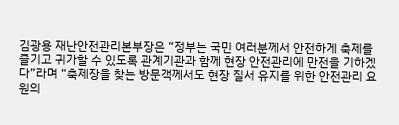김광용 재난안전관리본부장은 “정부는 국민 여러분께서 안전하게 축제를 즐기고 귀가할 수 있도록 관계기관과 함께 현장 안전관리에 만전을 기하겠다”라며 “축제장을 찾는 방문객께서도 현장 질서 유지를 위한 안전관리 요원의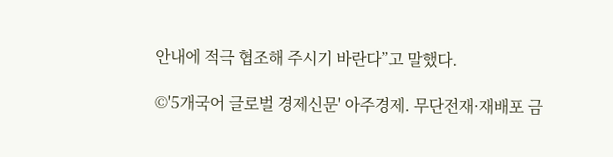안내에 적극 협조해 주시기 바란다”고 말했다.

©'5개국어 글로벌 경제신문' 아주경제. 무단전재·재배포 금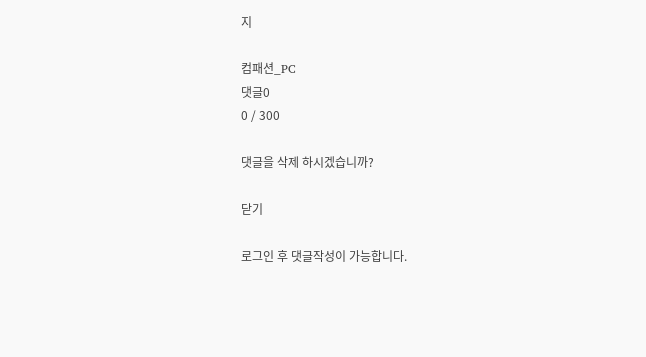지

컴패션_PC
댓글0
0 / 300

댓글을 삭제 하시겠습니까?

닫기

로그인 후 댓글작성이 가능합니다.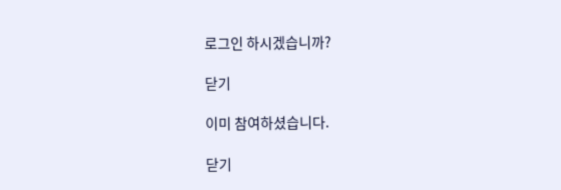로그인 하시겠습니까?

닫기

이미 참여하셨습니다.

닫기